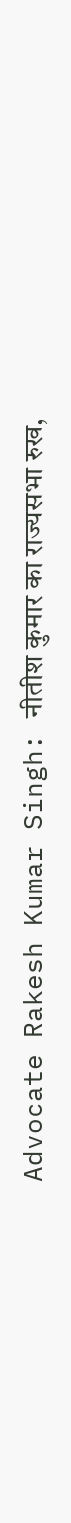Advocate Rakesh Kumar Singh: नीतीश कुमार का राज्यसभा रुख,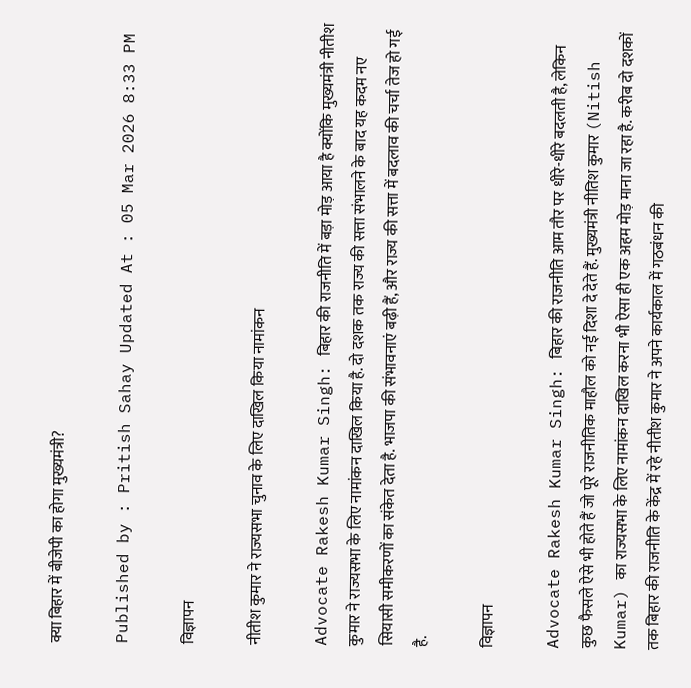क्या बिहार में बीजेपी का होगा मुख्यमंत्री?

Published by : Pritish Sahay Updated At : 05 Mar 2026 8:33 PM

विज्ञापन

नीतीश कुमार ने राज्यसभा चुनाव के लिए दाखिल किया नामांकन

Advocate Rakesh Kumar Singh: बिहार की राजनीति में बड़ा मोड़ आया है क्योंकि मुख्यमंत्री नीतीश कुमार ने राज्यसभा के लिए नामांकन दाखिल किया है. दो दशक तक राज्य की सत्ता संभालने के बाद यह कदम नए सियासी समीकरणों का संकेत देता है. भाजपा की संभावनाएं बढ़ी हैं, और राज्य की सत्ता में बदलाव की चर्चा तेज हो गई है.

विज्ञापन

Advocate Rakesh Kumar Singh: बिहार की राजनीति आम तौर पर धीरे-धीरे बदलती है, लेकिन कुछ फैसले ऐसे भी होते हैं जो पूरे राजनीतिक माहौल को नई दिशा दे देते हैं. मुख्यमंत्री नीतिश कुमार (Nitish Kumar) का राज्यसभा के लिए नामांकन दाखिल करना भी ऐसा ही एक अहम मोड़ माना जा रहा है. करीब दो दशकों तक बिहार की राजनीति के केंद्र में रहे नीतीश कुमार ने अपने कार्यकाल में गठबंधन की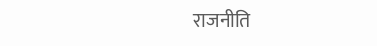राजनीति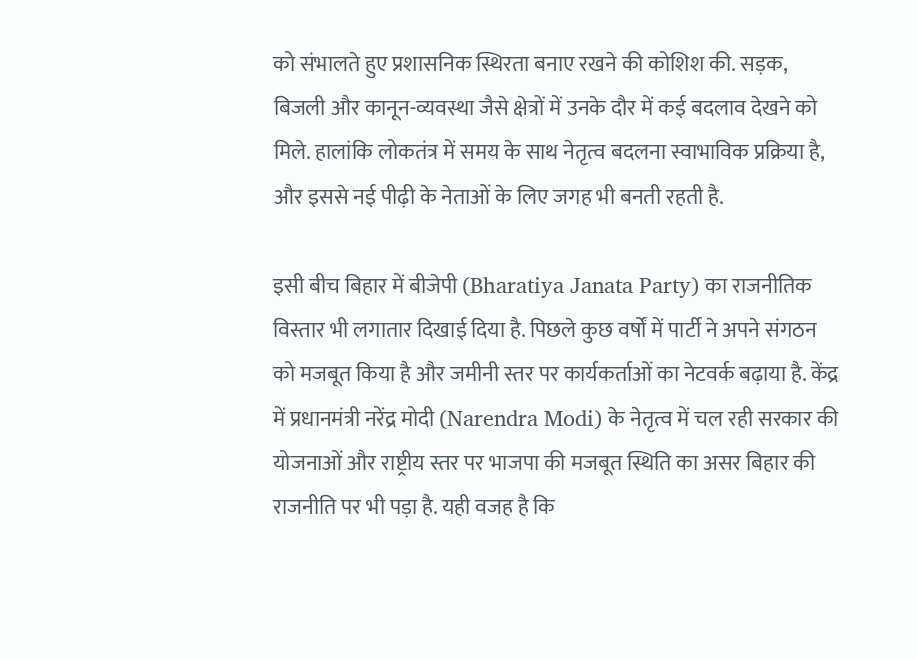को संभालते हुए प्रशासनिक स्थिरता बनाए रखने की कोशिश की. सड़क, बिजली और कानून-व्यवस्था जैसे क्षेत्रों में उनके दौर में कई बदलाव देखने को मिले. हालांकि लोकतंत्र में समय के साथ नेतृत्व बदलना स्वाभाविक प्रक्रिया है, और इससे नई पीढ़ी के नेताओं के लिए जगह भी बनती रहती है.

इसी बीच बिहार में बीजेपी (Bharatiya Janata Party) का राजनीतिक विस्तार भी लगातार दिखाई दिया है. पिछले कुछ वर्षों में पार्टी ने अपने संगठन को मजबूत किया है और जमीनी स्तर पर कार्यकर्ताओं का नेटवर्क बढ़ाया है. केंद्र में प्रधानमंत्री नरेंद्र मोदी (Narendra Modi) के नेतृत्व में चल रही सरकार की योजनाओं और राष्ट्रीय स्तर पर भाजपा की मजबूत स्थिति का असर बिहार की राजनीति पर भी पड़ा है. यही वजह है कि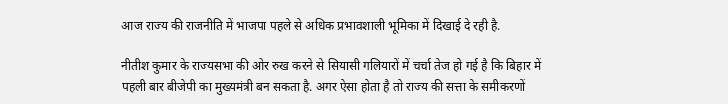आज राज्य की राजनीति में भाजपा पहले से अधिक प्रभावशाली भूमिका में दिखाई दे रही है.

नीतीश कुमार के राज्यसभा की ओर रुख करने से सियासी गलियारों में चर्चा तेज हो गई है कि बिहार में पहली बार बीजेपी का मुख्यमंत्री बन सकता है. अगर ऐसा होता है तो राज्य की सत्ता के समीकरणों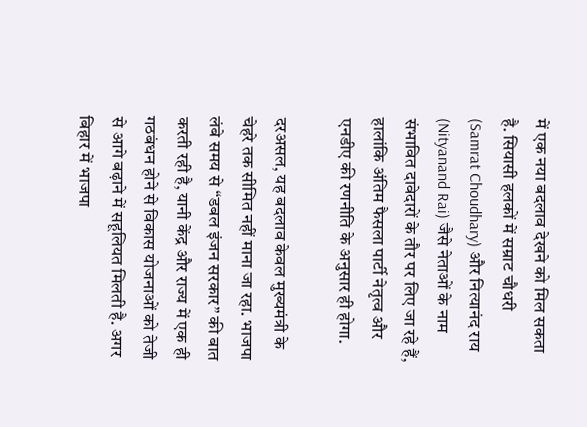में एक नया बदलाव देखने को मिल सकता है. सियासी हलकों में सम्राट चौधरी (Samrat Choudhary) और नित्यानंद राय (Nityanand Rai) जैसे नेताओं के नाम संभावित दावेदारों के तौर पर लिए जा रहे हैं, हालांकि अंतिम फैसला पार्टी नेतृत्व और एनडीए की रणनीति के अनुसार ही होगा.

दरअसल, यह बदलाव केवल मुख्यमंत्री के चेहरे तक सीमित नहीं माना जा रहा. भाजपा लंबे समय से “डबल इंजन सरकार” की बात करती रही है, यानी केंद्र और राज्य में एक ही गठबंधन होने से विकास योजनाओं को तेजी से आगे बढ़ाने में सहूलियत मिलती है. अगर बिहार में भाजपा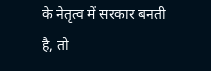के नेतृत्व में सरकार बनती है, तो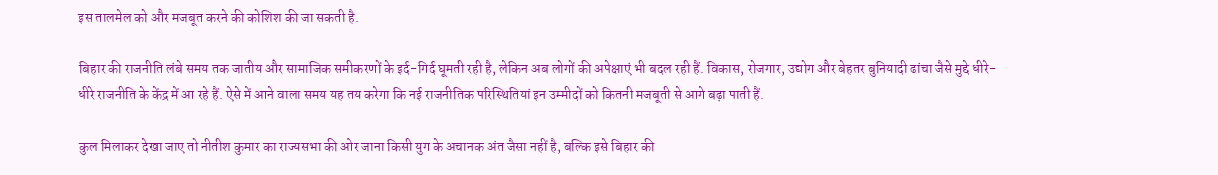इस तालमेल को और मजबूत करने की कोशिश की जा सकती है.

बिहार की राजनीति लंबे समय तक जातीय और सामाजिक समीकरणों के इर्द-गिर्द घूमती रही है, लेकिन अब लोगों की अपेक्षाएं भी बदल रही हैं. विकास, रोजगार, उद्योग और बेहतर बुनियादी ढांचा जैसे मुद्दे धीरे-धीरे राजनीति के केंद्र में आ रहे हैं. ऐसे में आने वाला समय यह तय करेगा कि नई राजनीतिक परिस्थितियां इन उम्मीदों को कितनी मजबूती से आगे बढ़ा पाती हैं.

कुल मिलाकर देखा जाए तो नीतीश कुमार का राज्यसभा की ओर जाना किसी युग के अचानक अंत जैसा नहीं है, बल्कि इसे बिहार की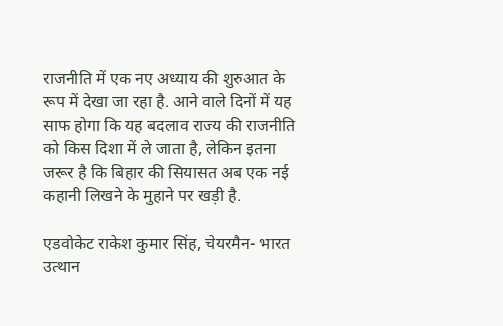राजनीति में एक नए अध्याय की शुरुआत के रूप में देखा जा रहा है. आने वाले दिनों में यह साफ होगा कि यह बदलाव राज्य की राजनीति को किस दिशा में ले जाता है, लेकिन इतना जरूर है कि बिहार की सियासत अब एक नई कहानी लिखने के मुहाने पर खड़ी है.

एडवोकेट राकेश कुमार सिंह, चेयरमैन- भारत उत्थान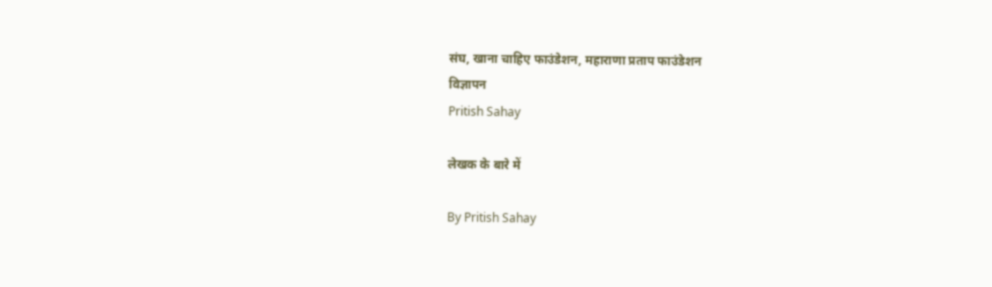संघ, खाना चाहिए फाउंडेशन, महाराणा प्रताप फाउंडेशन
विज्ञापन
Pritish Sahay

लेखक के बारे में

By Pritish Sahay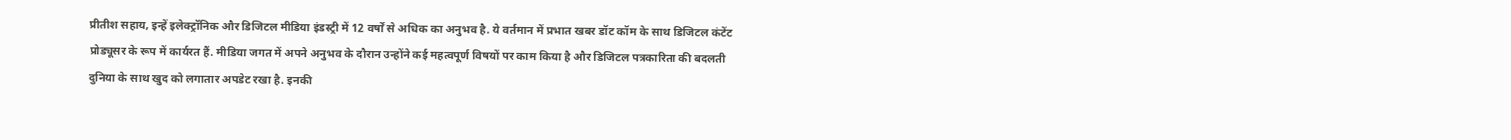प्रीतीश सहाय, इन्हें इलेक्ट्रॉनिक और डिजिटल मीडिया इंडस्ट्री में 12 वर्षों से अधिक का अनुभव है. ये वर्तमान में प्रभात खबर डॉट कॉम के साथ डिजिटल कंटेंट प्रोड्यूसर के रूप में कार्यरत हैं. मीडिया जगत में अपने अनुभव के दौरान उन्होंने कई महत्वपूर्ण विषयों पर काम किया है और डिजिटल पत्रकारिता की बदलती दुनिया के साथ खुद को लगातार अपडेट रखा है. इनकी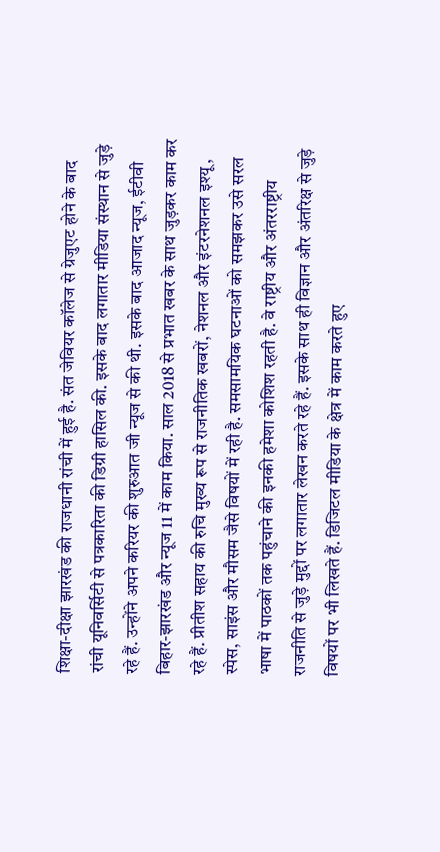शिक्षा-दीक्षा झारखंड की राजधानी रांची में हुई है. संत जेवियर कॉलेज से ग्रेजुएट होने के बाद रांची यूनिवर्सिटी से पत्रकारिता की डिग्री हासिल की. इसके बाद लगातार मीडिया संस्थान से जुड़े रहे हैं. उन्होंने अपने करियर की शुरुआत जी न्यूज से की थी. इसके बाद आजाद न्यूज, ईटीवी बिहार-झारखंड और न्यूज 11 में काम किया. साल 2018 से प्रभात खबर के साथ जुड़कर काम कर रहे हैं. प्रीतीश सहाय की रुचि मुख्य रूप से राजनीतिक खबरों, नेशनल और इंटरनेशनल इश्यू, स्पेस, साइंस और मौसम जैसे विषयों में रही है. समसामयिक घटनाओं को समझकर उसे सरल भाषा में पाठकों तक पहुंचाने की इनकी हमेशा कोशिश रहती है. वे राष्ट्रीय और अंतरराष्ट्रीय राजनीति से जुड़े मुद्दों पर लगातार लेखन करते रहे हैं. इसके साथ ही विज्ञान और अंतरिक्ष से जुड़े विषयों पर भी लिखते हैं. डिजिटल मीडिया के क्षेत्र में काम करते हुए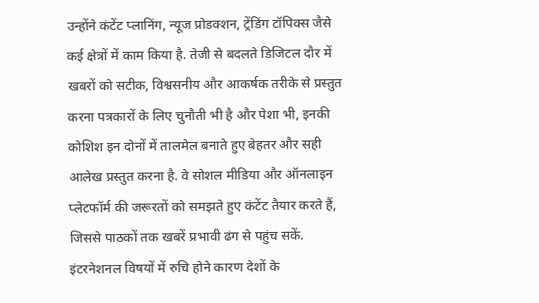उन्होंने कंटेंट प्लानिंग, न्यूज प्रोडक्शन, ट्रेंडिंग टॉपिक्स जैसे कई क्षेत्रों में काम किया है. तेजी से बदलते डिजिटल दौर में खबरों को सटीक, विश्वसनीय और आकर्षक तरीके से प्रस्तुत करना पत्रकारों के लिए चुनौती भी है और पेशा भी, इनकी कोशिश इन दोनों में तालमेल बनाते हुए बेहतर और सही आलेख प्रस्तुत करना है. वे सोशल मीडिया और ऑनलाइन प्लेटफॉर्म की जरूरतों को समझते हुए कंटेंट तैयार करते हैं, जिससे पाठकों तक खबरें प्रभावी ढंग से पहुंच सकें. इंटरनेशनल विषयों में रुचि होने कारण देशों के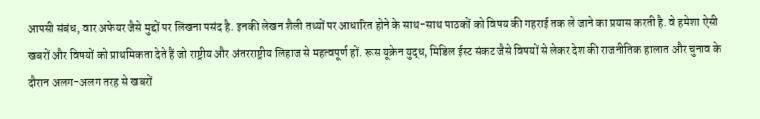आपसी संबंध, वार अफेयर जैसे मुद्दों पर लिखना पसंद है. इनकी लेखन शैली तथ्यों पर आधारित होने के साथ-साथ पाठकों को विषय की गहराई तक ले जाने का प्रयास करती है. वे हमेशा ऐसी खबरों और विषयों को प्राथमिकता देते हैं जो राष्ट्रीय और अंतरराष्ट्रीय लिहाज से महत्वपूर्ण हों. रूस यूक्रेन युद्ध, मिडिल ईस्ट संकट जैसे विषयों से लेकर देश की राजनीतिक हालात और चुनाव के दौरान अलग-अलग तरह से खबरों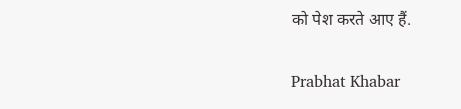को पेश करते आए हैं.

Prabhat Khabar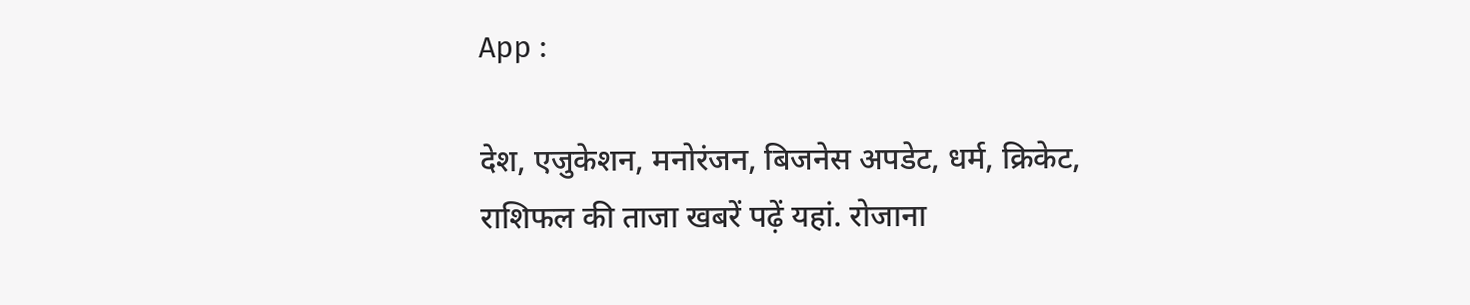App :

देश, एजुकेशन, मनोरंजन, बिजनेस अपडेट, धर्म, क्रिकेट, राशिफल की ताजा खबरें पढ़ें यहां. रोजाना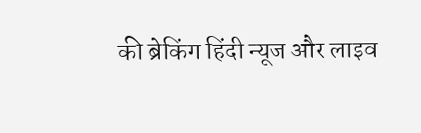की ब्रेकिंग हिंदी न्यूज और लाइव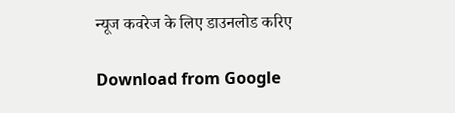न्यूज कवरेज के लिए डाउनलोड करिए

Download from Google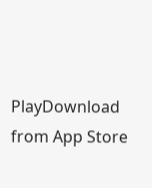PlayDownload from App Store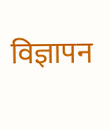विज्ञापन